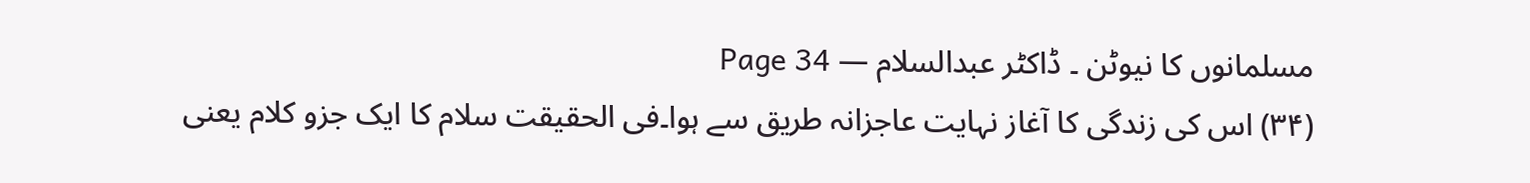مسلمانوں کا نیوٹن ۔ ڈاکٹر عبدالسلام — Page 34
(۳۴) اس کی زندگی کا آغاز نہایت عاجزانہ طریق سے ہوا۔فی الحقیقت سلام کا ایک جزو کلام یعنی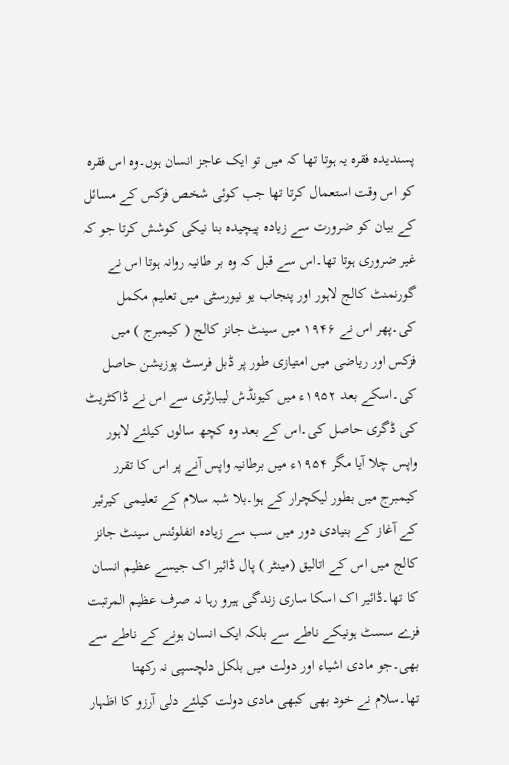پسندیدہ فقرہ یہ ہوتا تھا کہ میں تو ایک عاجز انسان ہوں۔وہ اس فقرہ کو اس وقت استعمال کرتا تھا جب کوئی شخص فزکس کے مسائل کے بیان کو ضرورت سے زیادہ پیچیدہ بنا نیکی کوشش کرتا جو کہ غیر ضروری ہوتا تھا۔اس سے قبل کہ وہ بر طانیہ روانہ ہوتا اس نے گورنمنٹ کالج لاہور اور پنجاب یو نیورسٹی میں تعلیم مکمل کی۔پھر اس نے ۱۹۴۶ میں سینٹ جانز کالج ( کیمبرج ) میں فزکس اور ریاضی میں امتیازی طور پر ڈبل فرسٹ پوزیشن حاصل کی۔اسکے بعد ۱۹۵۲ء میں کیونڈش لیبارٹری سے اس نے ڈاکٹریٹ کی ڈگری حاصل کی۔اس کے بعد وہ کچھ سالوں کیلئے لاہور واپس چلا آیا مگر ۱۹۵۴ء میں برطانیہ واپس آنے پر اس کا تقرر کیمبرج میں بطور لیکچرار کے ہوا۔بلا شبہ سلام کے تعلیمی کیرئیر کے آغاز کے بنیادی دور میں سب سے زیادہ انفلوئنس سینٹ جانز کالج میں اس کے اتالیق (مینٹر ) پال ڈائیر اک جیسے عظیم انسان کا تھا۔ڈائیر اک اسکا ساری زندگی ہیرو رہا نہ صرف عظیم المرتبت فزے سسٹ ہونیکے ناطے سے بلکہ ایک انسان ہونے کے ناطے سے بھی۔جو مادی اشیاء اور دولت میں بلکل دلچسپی نہ رکھتا تھا۔سلام نے خود بھی کبھی مادی دولت کیلئے دلی آرزو کا اظہار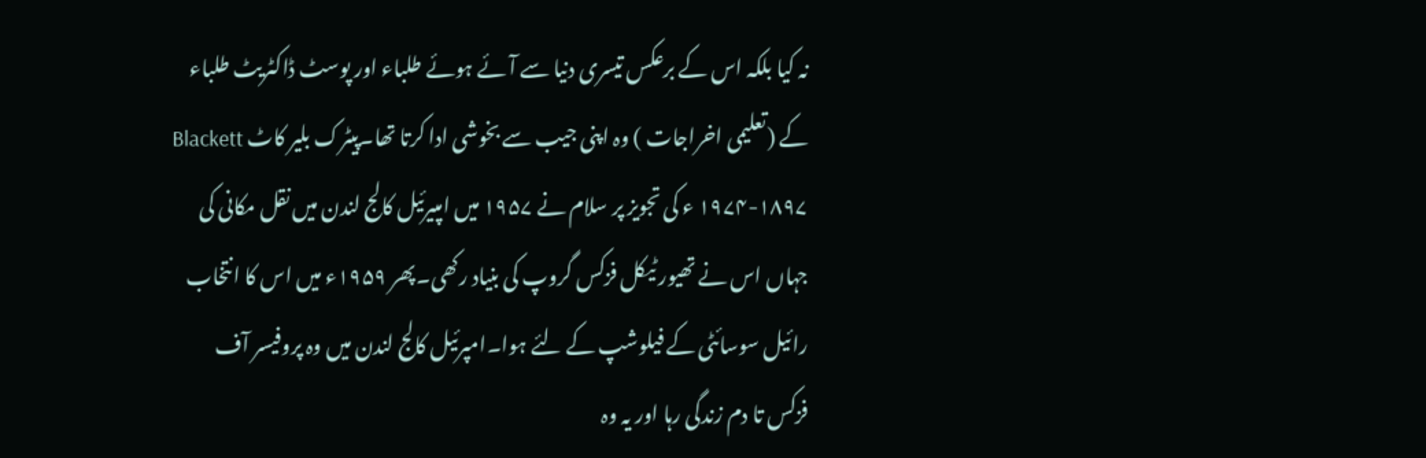نہ کیا بلکہ اس کے برعکس تیسری دنیا سے آئے ہوئے طلباء اور پوسٹ ڈاکٹریٹ طلباء کے (تعلیمی اخراجات ) وہ اپنی جیب سے بخوشی ادا کرتا تھا۔پیٹرک بلیر کاٹ Blackett ۱۹۷۴-۱۸۹۷ ء کی تجویز پر سلام نے ۱۹۵۷ میں امپیرئیل کالج لندن میں نقل مکانی کی جہاں اس نے تھیور ٹیکل فزکس گروپ کی بنیاد رکھی۔پھر ۱۹۵۹ء میں اس کا انتخاب رائیل سوسائٹی کے فیلوشپ کے لئے ہوا۔امپرئیل کالج لندن میں وہ پروفیسر آف فزکس تا دم زندگی رہا اور یہ وہ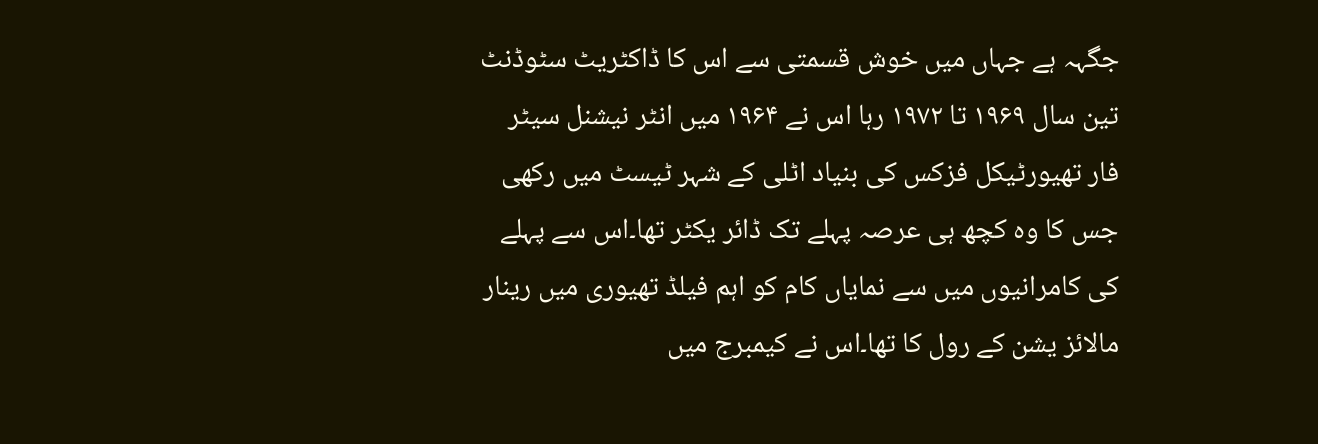جگہہ ہے جہاں میں خوش قسمتی سے اس کا ڈاکٹریٹ سٹوڈنٹ تین سال ۱۹۶۹ تا ۱۹۷۲ رہا اس نے ۱۹۶۴ میں انٹر نیشنل سیٹر فار تھیورٹیکل فزکس کی بنیاد اٹلی کے شہر ٹیسٹ میں رکھی جس کا وہ کچھ ہی عرصہ پہلے تک ڈائر یکٹر تھا۔اس سے پہلے کی کامرانیوں میں سے نمایاں کام کو اہم فیلڈ تھیوری میں رینار مالائز یشن کے رول کا تھا۔اس نے کیمبرج میں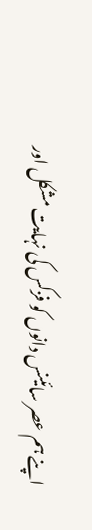اپنے ہم عصر سائینس دانوں کو فزکس کی نہایت مشکل اور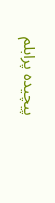پیچیدہ پرابلم